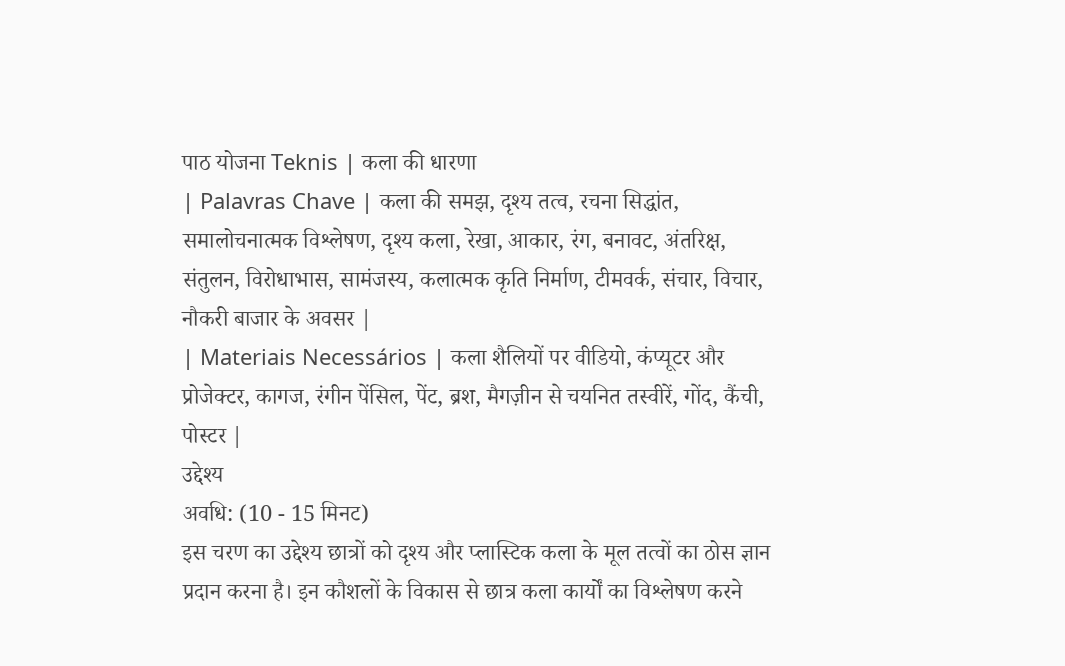पाठ योजना Teknis | कला की धारणा
| Palavras Chave | कला की समझ, दृश्य तत्व, रचना सिद्धांत, समालोचनात्मक विश्लेषण, दृश्य कला, रेखा, आकार, रंग, बनावट, अंतरिक्ष, संतुलन, विरोधाभास, सामंजस्य, कलात्मक कृति निर्माण, टीमवर्क, संचार, विचार, नौकरी बाजार के अवसर |
| Materiais Necessários | कला शैलियों पर वीडियो, कंप्यूटर और प्रोजेक्टर, कागज, रंगीन पेंसिल, पेंट, ब्रश, मैगज़ीन से चयनित तस्वीरें, गोंद, कैंची, पोस्टर |
उद्देश्य
अवधि: (10 - 15 मिनट)
इस चरण का उद्देश्य छात्रों को दृश्य और प्लास्टिक कला के मूल तत्वों का ठोस ज्ञान प्रदान करना है। इन कौशलों के विकास से छात्र कला कार्यों का विश्लेषण करने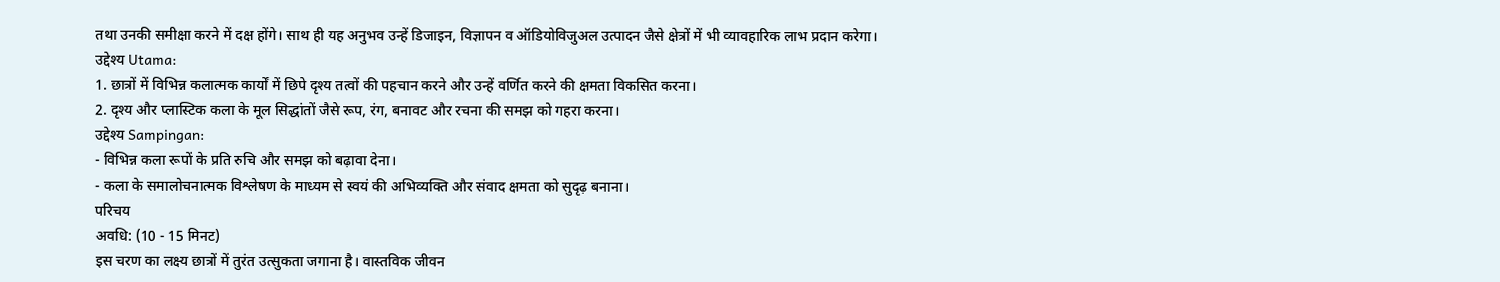तथा उनकी समीक्षा करने में दक्ष होंगे। साथ ही यह अनुभव उन्हें डिजाइन, विज्ञापन व ऑडियोविजुअल उत्पादन जैसे क्षेत्रों में भी व्यावहारिक लाभ प्रदान करेगा।
उद्देश्य Utama:
1. छात्रों में विभिन्न कलात्मक कार्यों में छिपे दृश्य तत्वों की पहचान करने और उन्हें वर्णित करने की क्षमता विकसित करना।
2. दृश्य और प्लास्टिक कला के मूल सिद्धांतों जैसे रूप, रंग, बनावट और रचना की समझ को गहरा करना।
उद्देश्य Sampingan:
- विभिन्न कला रूपों के प्रति रुचि और समझ को बढ़ावा देना।
- कला के समालोचनात्मक विश्लेषण के माध्यम से स्वयं की अभिव्यक्ति और संवाद क्षमता को सुदृढ़ बनाना।
परिचय
अवधि: (10 - 15 मिनट)
इस चरण का लक्ष्य छात्रों में तुरंत उत्सुकता जगाना है। वास्तविक जीवन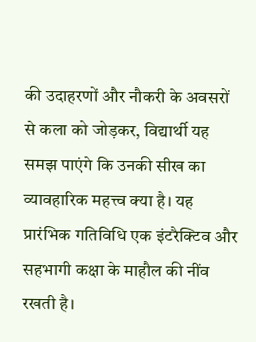की उदाहरणों और नौकरी के अवसरों से कला को जोड़कर, विद्यार्थी यह समझ पाएंगे कि उनकी सीख का व्यावहारिक महत्त्व क्या है। यह प्रारंभिक गतिविधि एक इंटरैक्टिव और सहभागी कक्षा के माहौल की नींव रखती है।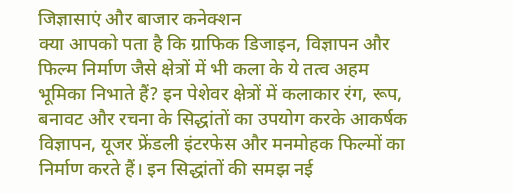जिज्ञासाएं और बाजार कनेक्शन
क्या आपको पता है कि ग्राफिक डिजाइन, विज्ञापन और फिल्म निर्माण जैसे क्षेत्रों में भी कला के ये तत्व अहम भूमिका निभाते हैं? इन पेशेवर क्षेत्रों में कलाकार रंग, रूप, बनावट और रचना के सिद्धांतों का उपयोग करके आकर्षक विज्ञापन, यूजर फ्रेंडली इंटरफेस और मनमोहक फिल्मों का निर्माण करते हैं। इन सिद्धांतों की समझ नई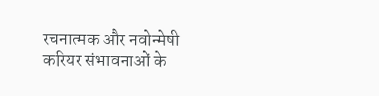रचनात्मक और नवोन्मेषी करियर संभावनाओं के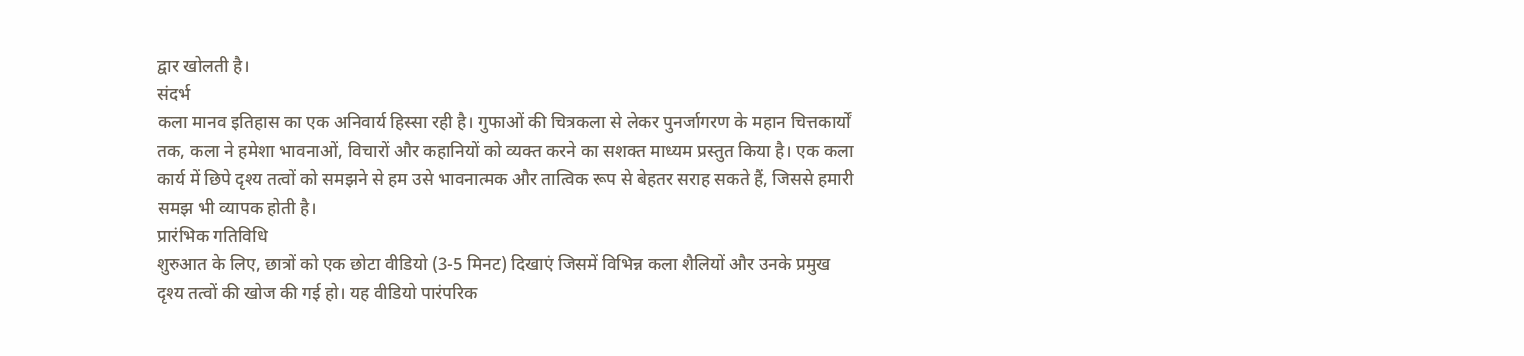द्वार खोलती है।
संदर्भ
कला मानव इतिहास का एक अनिवार्य हिस्सा रही है। गुफाओं की चित्रकला से लेकर पुनर्जागरण के महान चित्तकार्यों तक, कला ने हमेशा भावनाओं, विचारों और कहानियों को व्यक्त करने का सशक्त माध्यम प्रस्तुत किया है। एक कला कार्य में छिपे दृश्य तत्वों को समझने से हम उसे भावनात्मक और तात्विक रूप से बेहतर सराह सकते हैं, जिससे हमारी समझ भी व्यापक होती है।
प्रारंभिक गतिविधि
शुरुआत के लिए, छात्रों को एक छोटा वीडियो (3-5 मिनट) दिखाएं जिसमें विभिन्न कला शैलियों और उनके प्रमुख दृश्य तत्वों की खोज की गई हो। यह वीडियो पारंपरिक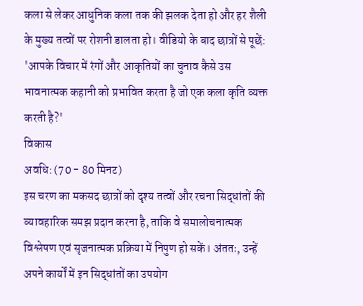कला से लेकर आधुनिक कला तक की झलक देता हो और हर शैली के मुख्य तत्वों पर रोशनी डालता हो। वीडियो के बाद छात्रों से पूछें: 'आपके विचार में रंगों और आकृतियों का चुनाव कैसे उस भावनात्मक कहानी को प्रभावित करता है जो एक कला कृति व्यक्त करती है?'
विकास
अवधि: (70 - 80 मिनट)
इस चरण का मकसद छात्रों को दृश्य तत्वों और रचना सिद्धांतों की व्यावहारिक समझ प्रदान करना है, ताकि वे समालोचनात्मक विश्लेषण एवं सृजनात्मक प्रक्रिया में निपुण हो सकें। अंततः, उन्हें अपने कार्यों में इन सिद्धांतों का उपयोग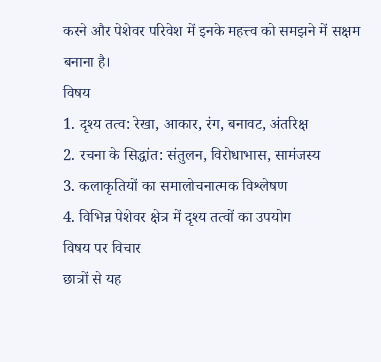करने और पेशेवर परिवेश में इनके महत्त्व को समझने में सक्षम बनाना है।
विषय
1. दृश्य तत्व: रेखा, आकार, रंग, बनावट, अंतरिक्ष
2. रचना के सिद्धांत: संतुलन, विरोधाभास, सामंजस्य
3. कलाकृतियों का समालोचनात्मक विश्लेषण
4. विभिन्न पेशेवर क्षेत्र में दृश्य तत्वों का उपयोग
विषय पर विचार
छात्रों से यह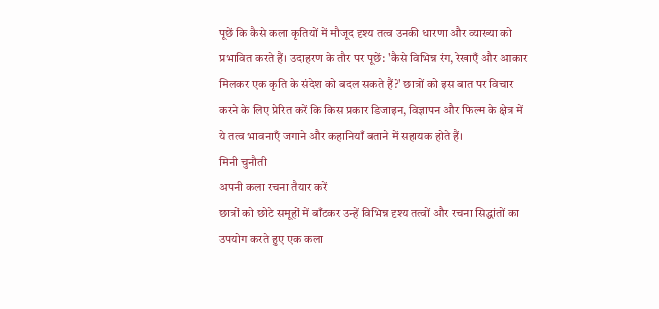पूछें कि कैसे कला कृतियों में मौजूद दृश्य तत्व उनकी धारणा और व्याख्या को प्रभावित करते हैं। उदाहरण के तौर पर पूछें: 'कैसे विभिन्न रंग, रेखाएँ और आकार मिलकर एक कृति के संदेश को बदल सकते हैं?' छात्रों को इस बात पर विचार करने के लिए प्रेरित करें कि किस प्रकार डिजाइन, विज्ञापन और फिल्म के क्षेत्र में ये तत्व भावनाएँ जगाने और कहानियाँ बताने में सहायक होते हैं।
मिनी चुनौती
अपनी कला रचना तैयार करें
छात्रों को छोटे समूहों में बाँटकर उन्हें विभिन्न दृश्य तत्वों और रचना सिद्धांतों का उपयोग करते हुए एक कला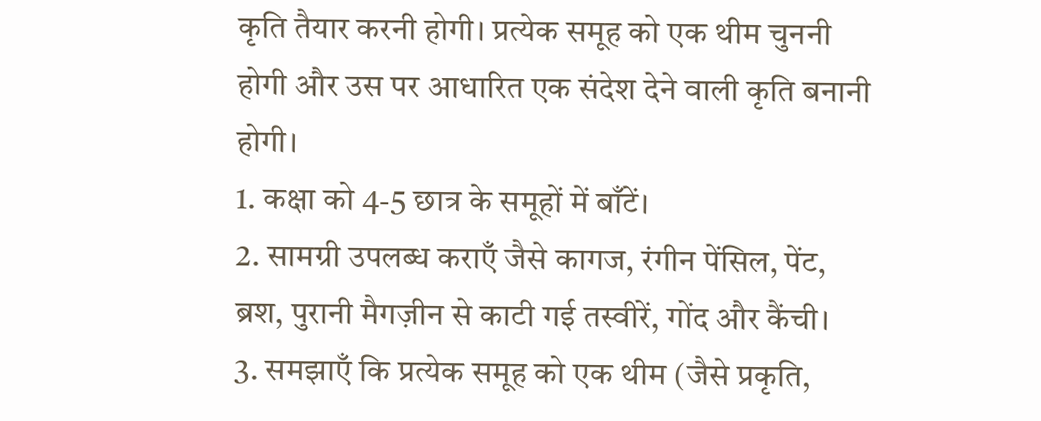कृति तैयार करनी होगी। प्रत्येक समूह को एक थीम चुननी होगी और उस पर आधारित एक संदेश देने वाली कृति बनानी होगी।
1. कक्षा को 4-5 छात्र के समूहों में बाँटें।
2. सामग्री उपलब्ध कराएँ जैसे कागज, रंगीन पेंसिल, पेंट, ब्रश, पुरानी मैगज़ीन से काटी गई तस्वीरें, गोंद और कैंची।
3. समझाएँ कि प्रत्येक समूह को एक थीम (जैसे प्रकृति,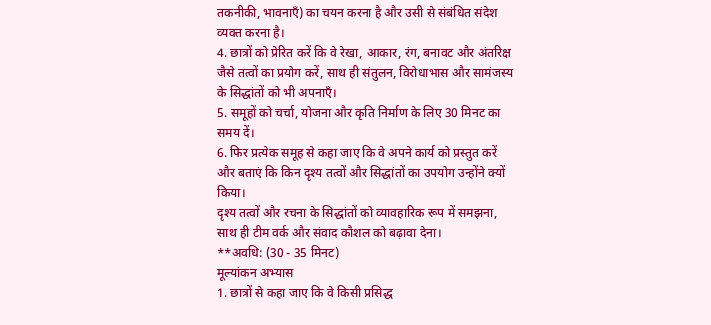तकनीकी, भावनाएँ) का चयन करना है और उसी से संबंधित संदेश व्यक्त करना है।
4. छात्रों को प्रेरित करें कि वे रेखा, आकार, रंग, बनावट और अंतरिक्ष जैसे तत्वों का प्रयोग करें, साथ ही संतुलन, विरोधाभास और सामंजस्य के सिद्धांतों को भी अपनाएँ।
5. समूहों को चर्चा, योजना और कृति निर्माण के लिए 30 मिनट का समय दें।
6. फिर प्रत्येक समूह से कहा जाए कि वे अपने कार्य को प्रस्तुत करें और बताएं कि किन दृश्य तत्वों और सिद्धांतों का उपयोग उन्होंने क्यों किया।
दृश्य तत्वों और रचना के सिद्धांतों को व्यावहारिक रूप में समझना, साथ ही टीम वर्क और संवाद कौशल को बढ़ावा देना।
**अवधि: (30 - 35 मिनट)
मूल्यांकन अभ्यास
1. छात्रों से कहा जाए कि वे किसी प्रसिद्ध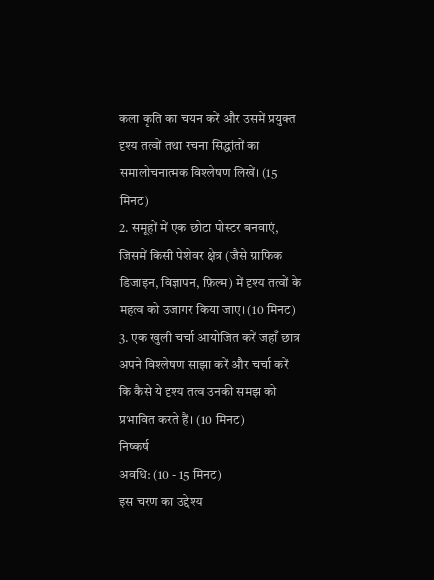कला कृति का चयन करें और उसमें प्रयुक्त दृश्य तत्वों तथा रचना सिद्धांतों का समालोचनात्मक विश्लेषण लिखें। (15 मिनट)
2. समूहों में एक छोटा पोस्टर बनवाएं, जिसमें किसी पेशेवर क्षेत्र (जैसे ग्राफिक डिजाइन, विज्ञापन, फ़िल्म) में दृश्य तत्वों के महत्व को उजागर किया जाए। (10 मिनट)
3. एक खुली चर्चा आयोजित करें जहाँ छात्र अपने विश्लेषण साझा करें और चर्चा करें कि कैसे ये दृश्य तत्व उनकी समझ को प्रभावित करते हैं। (10 मिनट)
निष्कर्ष
अवधि: (10 - 15 मिनट)
इस चरण का उद्देश्य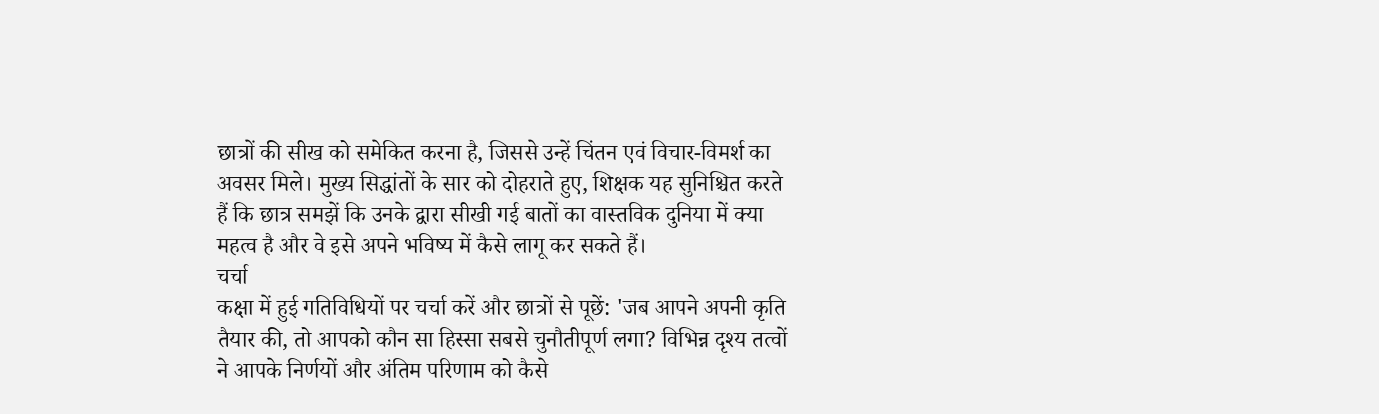छात्रों की सीख को समेकित करना है, जिससे उन्हें चिंतन एवं विचार-विमर्श का अवसर मिले। मुख्य सिद्धांतों के सार को दोहराते हुए, शिक्षक यह सुनिश्चित करते हैं कि छात्र समझें कि उनके द्वारा सीखी गई बातों का वास्तविक दुनिया में क्या महत्व है और वे इसे अपने भविष्य में कैसे लागू कर सकते हैं।
चर्चा
कक्षा में हुई गतिविधियों पर चर्चा करें और छात्रों से पूछें: 'जब आपने अपनी कृति तैयार की, तो आपको कौन सा हिस्सा सबसे चुनौतीपूर्ण लगा? विभिन्न दृश्य तत्वों ने आपके निर्णयों और अंतिम परिणाम को कैसे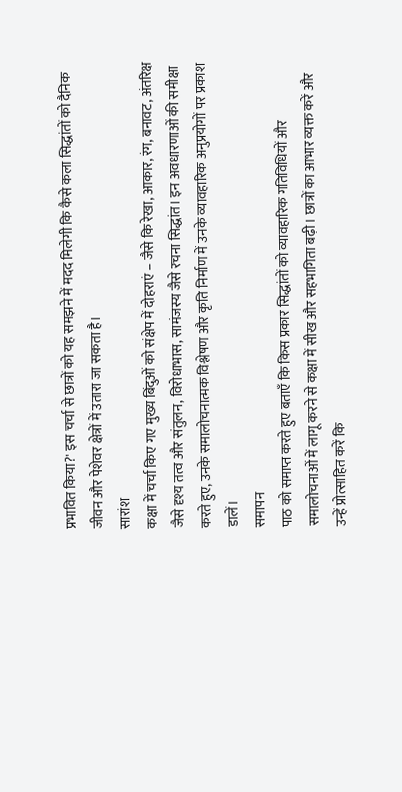प्रभावित किया?' इस चर्चा से छात्रों को यह समझने में मदद मिलेगी कि कैसे कला सिद्धांतों को दैनिक जीवन और पेशेवर क्षेत्रों में उतारा जा सकता है।
सारांश
कक्षा में चर्चा किए गए मुख्य बिंदुओं को संक्षेप में दोहराएं – जैसे कि रेखा, आकार, रंग, बनावट, अंतरिक्ष जैसे दृश्य तत्व और संतुलन, विरोधाभास, सामंजस्य जैसे रचना सिद्धांत। इन अवधारणाओं की समीक्षा करते हुए, उनके समालोचनात्मक विश्लेषण और कृति निर्माण में उनके व्यावहारिक अनुप्रयोगों पर प्रकाश डालें।
समापन
पाठ को समाप्त करते हुए बताएँ कि किस प्रकार सिद्धांतों को व्यावहारिक गतिविधियों और समालोचनाओं में लागू करने से कक्षा में सीख और सहभागिता बढ़ी। छात्रों का आभार व्यक्त करें और उन्हें प्रोत्साहित करें कि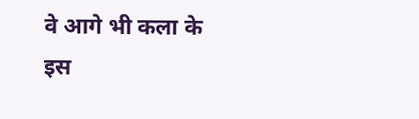वे आगे भी कला के इस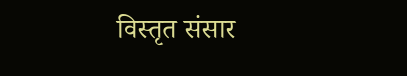विस्तृत संसार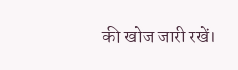की खोज जारी रखें।